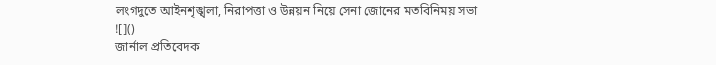লংগদুতে আইনশৃঙ্খলা, নিরাপত্তা ও উন্নয়ন নিয়ে সেনা জোনের মতবিনিময় সভা
![]()
জার্নাল প্রতিবেদক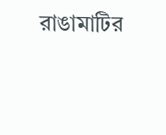রাঙামাটির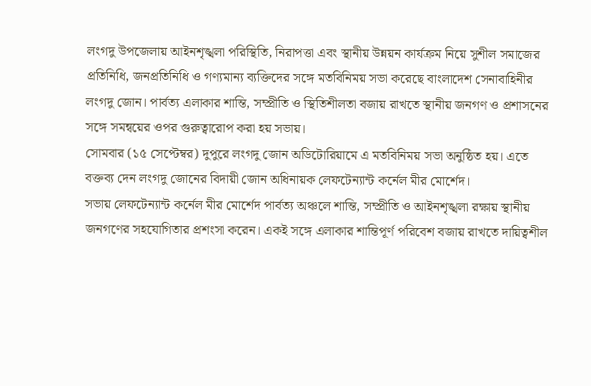লংগদু উপজেলায় আইনশৃঙ্খলা পরিস্থিতি, নিরাপত্তা এবং স্থানীয় উন্নয়ন কার্যক্রম নিয়ে সুশীল সমাজের প্রতিনিধি, জনপ্রতিনিধি ও গণ্যমান্য ব্যক্তিদের সঙ্গে মতবিনিময় সভা করেছে বাংলাদেশ সেনাবাহিনীর লংগদু জোন। পার্বত্য এলাকার শান্তি, সম্প্রীতি ও স্থিতিশীলতা বজায় রাখতে স্থানীয় জনগণ ও প্রশাসনের সঙ্গে সমন্বয়ের ওপর গুরুত্বারোপ করা হয় সভায়।
সোমবার (১৫ সেপ্টেম্বর) দুপুরে লংগদু জোন অডিটোরিয়ামে এ মতবিনিময় সভা অনুষ্ঠিত হয়। এতে বক্তব্য দেন লংগদু জোনের বিদায়ী জোন অধিনায়ক লেফটেন্যান্ট কর্নেল মীর মোর্শেদ।
সভায় লেফটেন্যান্ট কর্নেল মীর মোর্শেদ পার্বত্য অঞ্চলে শান্তি, সম্প্রীতি ও আইনশৃঙ্খলা রক্ষায় স্থানীয় জনগণের সহযোগিতার প্রশংসা করেন। একই সঙ্গে এলাকার শান্তিপূর্ণ পরিবেশ বজায় রাখতে দায়িত্বশীল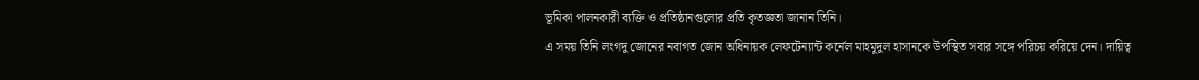ভূমিকা পালনকারী ব্যক্তি ও প্রতিষ্ঠানগুলোর প্রতি কৃতজ্ঞতা জানান তিনি।
এ সময় তিনি লংগদু জোনের নবাগত জোন অধিনায়ক লেফটেন্যান্ট কর্নেল মাহমুদুল হাসানকে উপস্থিত সবার সঙ্গে পরিচয় করিয়ে দেন। দায়িত্ব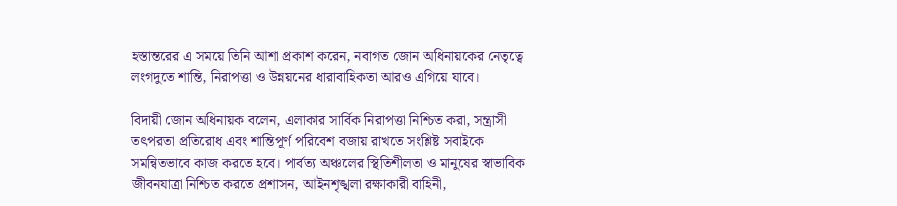হস্তান্তরের এ সময়ে তিনি আশা প্রকাশ করেন, নবাগত জোন অধিনায়কের নেতৃত্বে লংগদুতে শান্তি, নিরাপত্তা ও উন্নয়নের ধারাবাহিকতা আরও এগিয়ে যাবে।

বিদায়ী জোন অধিনায়ক বলেন, এলাকার সার্বিক নিরাপত্তা নিশ্চিত করা, সন্ত্রাসী তৎপরতা প্রতিরোধ এবং শান্তিপূর্ণ পরিবেশ বজায় রাখতে সংশ্লিষ্ট সবাইকে সমন্বিতভাবে কাজ করতে হবে। পার্বত্য অঞ্চলের স্থিতিশীলতা ও মানুষের স্বাভাবিক জীবনযাত্রা নিশ্চিত করতে প্রশাসন, আইনশৃঙ্খলা রক্ষাকারী বাহিনী,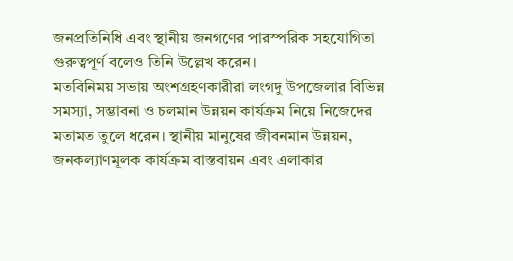জনপ্রতিনিধি এবং স্থানীয় জনগণের পারস্পরিক সহযোগিতা গুরুত্বপূর্ণ বলেও তিনি উল্লেখ করেন।
মতবিনিময় সভায় অংশগ্রহণকারীরা লংগদু উপজেলার বিভিন্ন সমস্যা, সম্ভাবনা ও চলমান উন্নয়ন কার্যক্রম নিয়ে নিজেদের মতামত তুলে ধরেন। স্থানীয় মানুষের জীবনমান উন্নয়ন, জনকল্যাণমূলক কার্যক্রম বাস্তবায়ন এবং এলাকার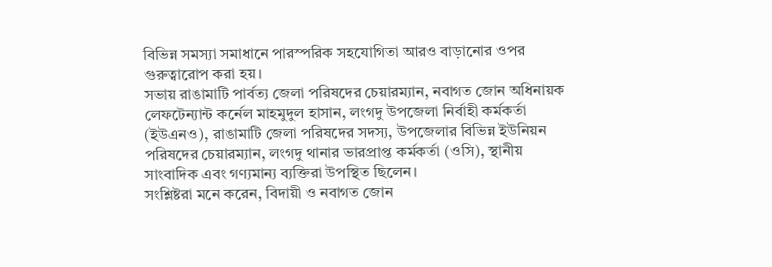বিভিন্ন সমস্যা সমাধানে পারস্পরিক সহযোগিতা আরও বাড়ানোর ওপর গুরুত্বারোপ করা হয়।
সভায় রাঙামাটি পার্বত্য জেলা পরিষদের চেয়ারম্যান, নবাগত জোন অধিনায়ক লেফটেন্যান্ট কর্নেল মাহমুদুল হাসান, লংগদু উপজেলা নির্বাহী কর্মকর্তা (ইউএনও), রাঙামাটি জেলা পরিষদের সদস্য, উপজেলার বিভিন্ন ইউনিয়ন পরিষদের চেয়ারম্যান, লংগদু থানার ভারপ্রাপ্ত কর্মকর্তা (ওসি), স্থানীয় সাংবাদিক এবং গণ্যমান্য ব্যক্তিরা উপস্থিত ছিলেন।
সংশ্লিষ্টরা মনে করেন, বিদায়ী ও নবাগত জোন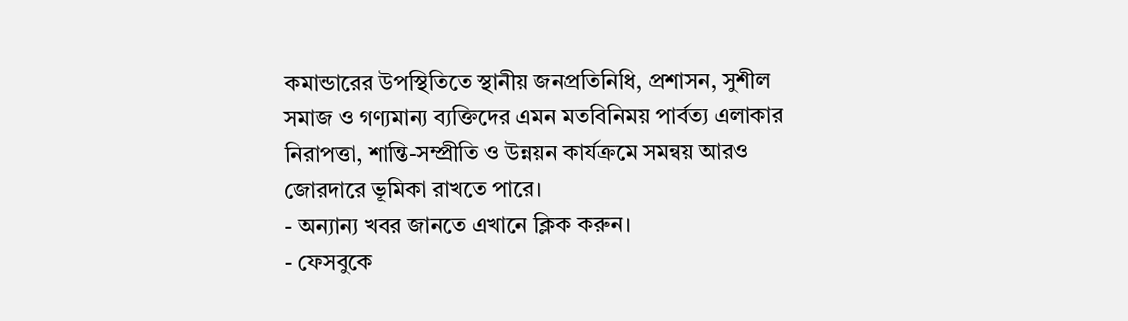কমান্ডারের উপস্থিতিতে স্থানীয় জনপ্রতিনিধি, প্রশাসন, সুশীল সমাজ ও গণ্যমান্য ব্যক্তিদের এমন মতবিনিময় পার্বত্য এলাকার নিরাপত্তা, শান্তি-সম্প্রীতি ও উন্নয়ন কার্যক্রমে সমন্বয় আরও জোরদারে ভূমিকা রাখতে পারে।
- অন্যান্য খবর জানতে এখানে ক্লিক করুন।
- ফেসবুকে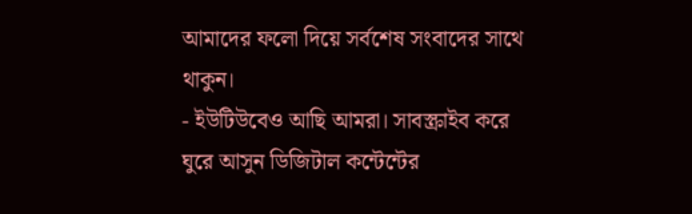আমাদের ফলো দিয়ে সর্বশেষ সংবাদের সাথে থাকুন।
- ইউটিউবেও আছি আমরা। সাবস্ক্রাইব করে ঘুরে আসুন ডিজিটাল কন্টেন্টের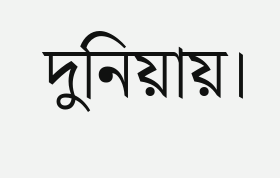দুনিয়ায়।